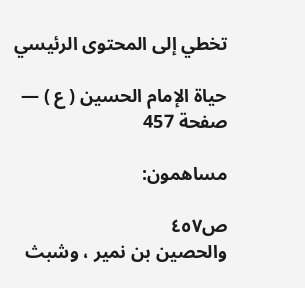تخطي إلى المحتوى الرئيسي

حياة الإمام الحسين ( ع ) — صفحة 457

مساهمون:

ص٤٥٧
والحصين بن نمير ، وشبث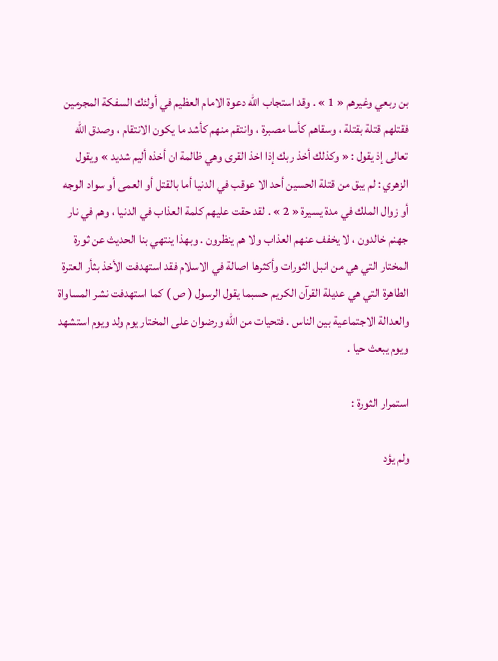بن ربعي وغيرهم « 1 » . وقد استجاب اللّه دعوة الامام العظيم في أولئك السفكة المجرمين فقتلهم قتلة بقتلة ، وسقاهم كأسا مصبرة ، وانتقم منهم كأشد ما يكون الانتقام ، وصدق اللّه تعالى إذ يقول : « وكذلك أخذ ربك إذا اخذ القرى وهي ظالمة ان أخذه أليم شديد » ويقول الزهري : لم يبق من قتلة الحسين أحد الا عوقب في الدنيا أما بالقتل أو العمى أو سواد الوجه أو زوال الملك في مدة يسيرة « 2 » . لقد حقت عليهم كلمة العذاب في الدنيا ، وهم في نار جهنم خالدون ، لا يخفف عنهم العذاب ولا هم ينظرون . وبهذا ينتهي بنا الحديث عن ثورة المختار التي هي من انبل الثورات وأكثرها اصالة في الاسلام فقد استهدفت الأخذ بثأر العترة الطاهرة التي هي عديلة القرآن الكريم حسبما يقول الرسول ( ص ) كما استهدفت نشر المساواة والعدالة الاجتماعية بين الناس . فتحيات من اللّه ورضوان على المختار يوم ولد ويوم استشهد ويوم يبعث حيا .

استمرار الثورة :

ولم يؤد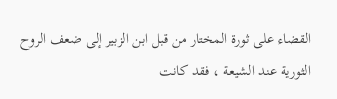القضاء على ثورة المختار من قبل ابن الزبير إلى ضعف الروح الثورية عند الشيعة ، فقد كانت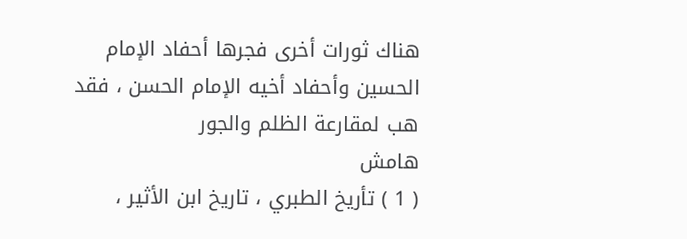هناك ثورات أخرى فجرها أحفاد الإمام الحسين وأحفاد أخيه الإمام الحسن ، فقد هب لمقارعة الظلم والجور
هامش
( 1 ) تأريخ الطبري ، تاريخ ابن الأثير ،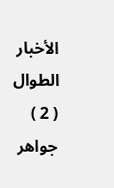الأخبار الطوال ( 2 ) جواهر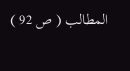المطالب ( ص 92 )